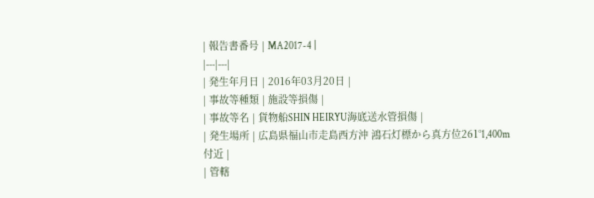| 報告書番号 | MA2017-4 |
|---|---|
| 発生年月日 | 2016年03月20日 |
| 事故等種類 | 施設等損傷 |
| 事故等名 | 貨物船SHIN HEIRYU海底送水管損傷 |
| 発生場所 | 広島県福山市走島西方沖 鴻石灯標から真方位261°1,400m付近 |
| 管轄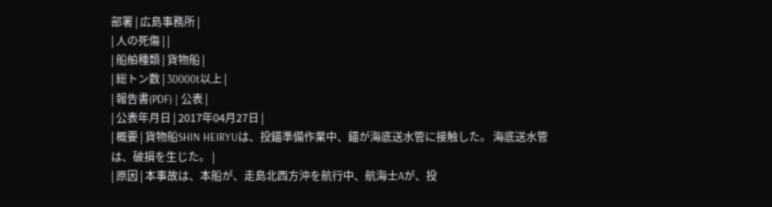部署 | 広島事務所 |
| 人の死傷 | |
| 船舶種類 | 貨物船 |
| 総トン数 | 30000t以上 |
| 報告書(PDF) | 公表 |
| 公表年月日 | 2017年04月27日 |
| 概要 | 貨物船SHIN HEIRYUは、投錨準備作業中、錨が海底送水管に接触した。 海底送水管は、破損を生じた。 |
| 原因 | 本事故は、本船が、走島北西方沖を航行中、航海士Aが、投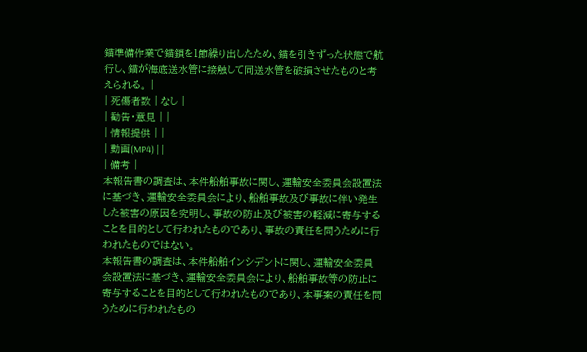錨準備作業で錨鎖を1節繰り出したため、錨を引きずった状態で航行し、錨が海底送水管に接触して同送水管を破損させたものと考えられる。 |
| 死傷者数 | なし |
| 勧告・意見 | |
| 情報提供 | |
| 動画(MP4) | |
| 備考 |
本報告書の調査は、本件船舶事故に関し、運輸安全委員会設置法に基づき、運輸安全委員会により、船舶事故及び事故に伴い発生した被害の原因を究明し、事故の防止及び被害の軽減に寄与することを目的として行われたものであり、事故の責任を問うために行われたものではない。
本報告書の調査は、本件船舶インシデントに関し、運輸安全委員会設置法に基づき、運輸安全委員会により、船舶事故等の防止に寄与することを目的として行われたものであり、本事案の責任を問うために行われたもの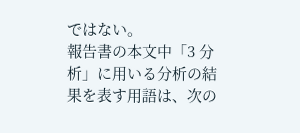ではない。
報告書の本文中「3 分析」に用いる分析の結果を表す用語は、次の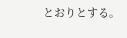とおりとする。